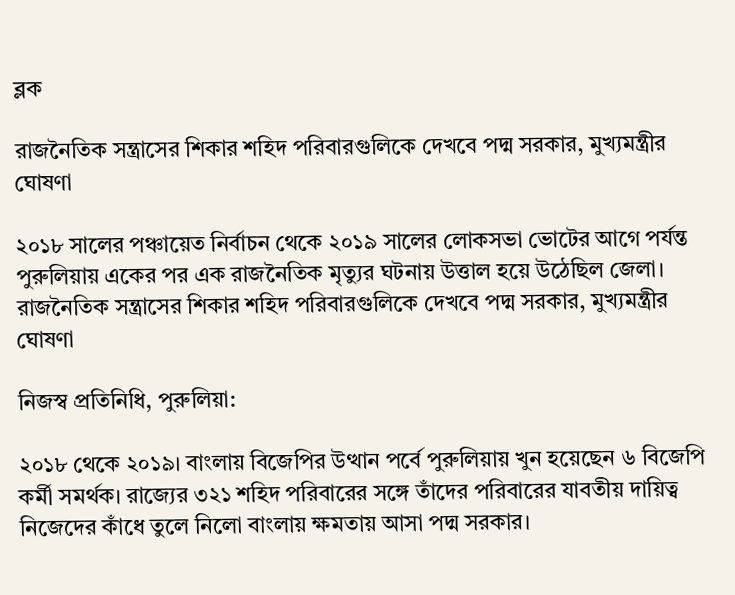ব্লক

রাজনৈতিক সন্ত্রাসের শিকার শহিদ পরিবারগুলিকে দেখবে পদ্ম সরকার, মুখ্যমন্ত্রীর ঘোষণা

২০১৮ সালের পঞ্চায়েত নির্বাচন থেকে ২০১৯ সালের লোকসভা ভোটের আগে পর্যন্ত পুরুলিয়ায় একের পর এক রাজনৈতিক মৃত্যুর ঘটনায় উত্তাল হয়ে উঠেছিল জেলা।
রাজনৈতিক সন্ত্রাসের শিকার শহিদ পরিবারগুলিকে দেখবে পদ্ম সরকার, মুখ্যমন্ত্রীর ঘোষণা

নিজস্ব প্রতিনিধি, পুরুলিয়া:

২০১৮ থেকে ২০১৯। বাংলায় বিজেপির উত্থান পর্বে পুরুলিয়ায় খুন হয়েছেন ৬ বিজেপি কর্মী সমর্থক। রাজ্যের ৩২১ শহিদ পরিবারের সঙ্গে তাঁদের পরিবারের যাবতীয় দায়িত্ব নিজেদের কাঁধে তুলে নিলো বাংলায় ক্ষমতায় আসা পদ্ম সরকার।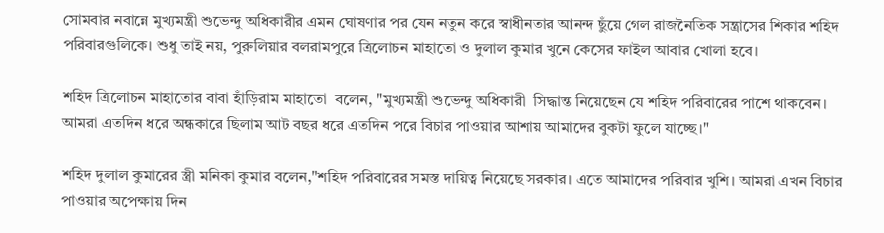সোমবার নবান্নে মুখ্যমন্ত্রী শুভেন্দু অধিকারীর এমন ঘোষণার পর যেন নতুন করে স্বাধীনতার আনন্দ ছুঁয়ে গেল রাজনৈতিক সন্ত্রাসের শিকার শহিদ পরিবারগুলিকে। শুধু তাই নয়, পুরুলিয়ার বলরামপুরে ত্রিলোচন মাহাতো ও দুলাল কুমার খুনে কেসের ফাইল আবার খোলা হবে।

শহিদ ত্রিলোচন মাহাতোর বাবা হাঁড়িরাম মাহাতো  বলেন, "মুখ্যমন্ত্রী শুভেন্দু অধিকারী  সিদ্ধান্ত নিয়েছেন যে শহিদ পরিবারের পাশে থাকবেন। আমরা এতদিন ধরে অন্ধকারে ছিলাম আট বছর ধরে এতদিন পরে বিচার পাওয়ার আশায় আমাদের বুকটা ফুলে যাচ্ছে।"

শহিদ দুলাল কুমারের স্ত্রী মনিকা কুমার বলেন,"শহিদ পরিবারের সমস্ত দায়িত্ব নিয়েছে সরকার। এতে আমাদের পরিবার খুশি। আমরা এখন বিচার পাওয়ার অপেক্ষায় দিন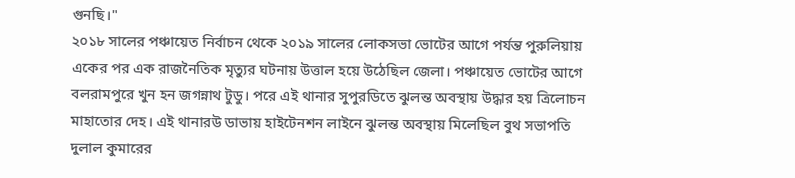গুনছি।"
২০১৮ সালের পঞ্চায়েত নির্বাচন থেকে ২০১৯ সালের লোকসভা ভোটের আগে পর্যন্ত পুরুলিয়ায় একের পর এক রাজনৈতিক মৃত্যুর ঘটনায় উত্তাল হয়ে উঠেছিল জেলা। পঞ্চায়েত ভোটের আগে বলরামপুরে খুন হন জগন্নাথ টুডু। পরে এই থানার সুপুরডিতে ঝুলন্ত অবস্থায় উদ্ধার হয় ত্রিলোচন মাহাতোর দেহ। এই থানারউ ডাভায় হাইটেনশন লাইনে ঝুলন্ত অবস্থায় মিলেছিল বুথ সভাপতি দুলাল কুমারের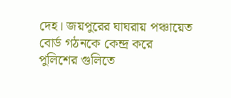দেহ। জয়পুরের ঘাঘরায় পঞ্চায়েত বোর্ড গঠনকে কেন্দ্র করে পুলিশের গুলিতে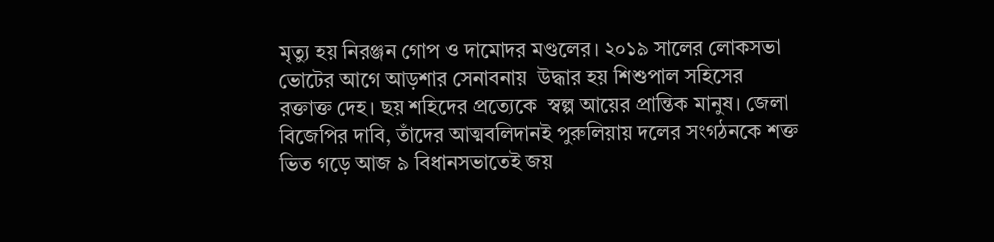মৃত্যু হয় নিরঞ্জন গোপ ও দামোদর মণ্ডলের। ২০১৯ সালের লোকসভা ভোটের আগে আড়শার সেনাবনায়  উদ্ধার হয় শিশুপাল সহিসের রক্তাক্ত দেহ। ছয় শহিদের প্রত্যেকে  স্বল্প আয়ের প্রান্তিক মানুষ। জেলা বিজেপির দাবি, তাঁদের আত্মবলিদানই পুরুলিয়ায় দলের সংগঠনকে শক্ত ভিত গড়ে আজ ৯ বিধানসভাতেই জয়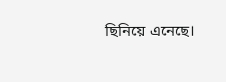ছিনিয়ে এনেছে।